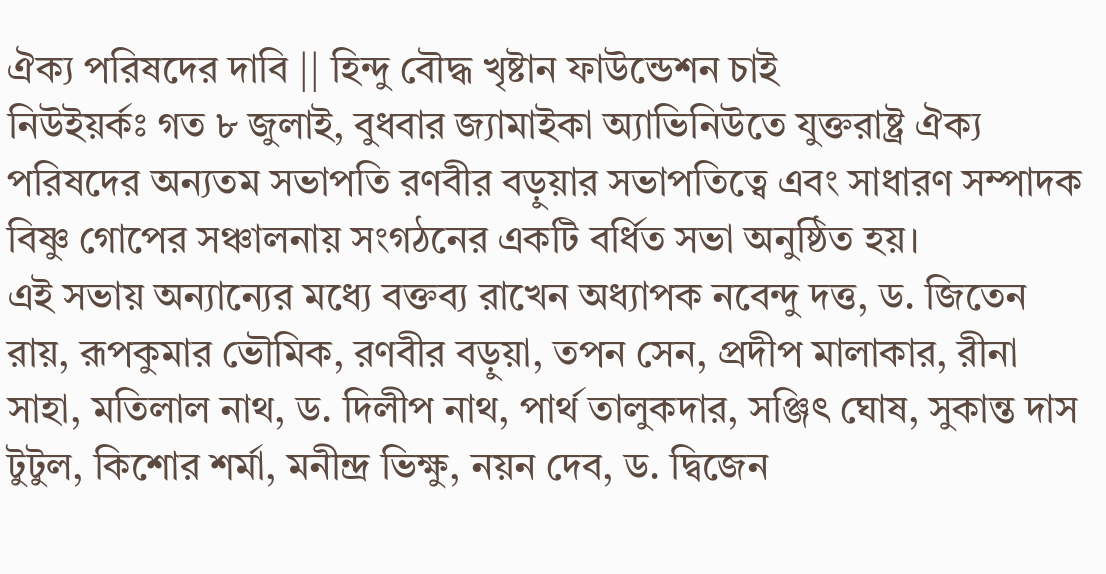ঐক্য পরিষদের দাবি || হিন্দু বৌদ্ধ খৃষ্টান ফাউন্ডেশন চাই
নিউইয়র্কঃ গত ৮ জুলাই, বুধবার জ্যামাইকা অ্যাভিনিউতে যুক্তরাষ্ট্র ঐক্য পরিষদের অন্যতম সভাপতি রণবীর বড়ুয়ার সভাপতিত্বে এবং সাধারণ সম্পাদক বিষ্ণু গোপের সঞ্চালনায় সংগঠনের একটি বর্ধিত সভা অনুষ্ঠিত হয়।
এই সভায় অন্যান্যের মধ্যে বক্তব্য রাখেন অধ্যাপক নবেন্দু দত্ত, ড. জিতেন রায়, রূপকুমার ভৌমিক, রণবীর বড়ুয়া, তপন সেন, প্রদীপ মালাকার, রীনা সাহা, মতিলাল নাথ, ড. দিলীপ নাথ, পার্থ তালুকদার, সঞ্জিৎ ঘোষ, সুকান্ত দাস টুটুল, কিশোর শর্মা, মনীন্দ্র ভিক্ষু, নয়ন দেব, ড. দ্বিজেন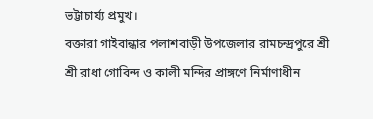ভট্টাচার্য্য প্রমুখ।
বক্তারা গাইবান্ধার পলাশবাড়ী উপজেলার রামচন্দ্রপুরে শ্রী শ্রী রাধা গোবিন্দ ও কালী মন্দির প্রাঙ্গণে নির্মাণাধীন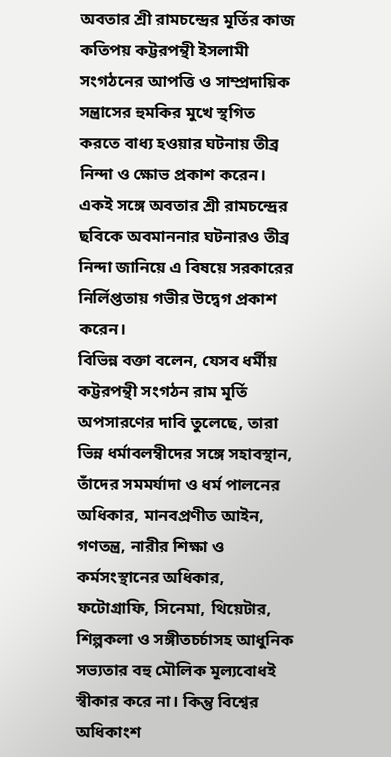অবতার শ্রী রামচন্দ্রের মূর্তির কাজ কতিপয় কট্টরপন্থী ইসলামী সংগঠনের আপত্তি ও সাম্প্রদায়িক সন্ত্রাসের হুমকির মুখে স্থগিত করতে বাধ্য হওয়ার ঘটনায় তীব্র নিন্দা ও ক্ষোভ প্রকাশ করেন। একই সঙ্গে অবতার শ্রী রামচন্দ্রের ছবিকে অবমাননার ঘটনারও তীব্র নিন্দা জানিয়ে এ বিষয়ে সরকারের নির্লিপ্ততায় গভীর উদ্বেগ প্রকাশ করেন।
বিভিন্ন বক্তা বলেন, যেসব ধর্মীয় কট্টরপন্থী সংগঠন রাম মূর্তি অপসারণের দাবি তুলেছে, তারা ভিন্ন ধর্মাবলম্বীদের সঙ্গে সহাবস্থান, তাঁদের সমমর্যাদা ও ধর্ম পালনের অধিকার, মানবপ্রণীত আইন, গণতন্ত্র, নারীর শিক্ষা ও কর্মসংস্থানের অধিকার, ফটোগ্রাফি, সিনেমা, থিয়েটার, শিল্পকলা ও সঙ্গীতচর্চাসহ আধুনিক সভ্যতার বহু মৌলিক মূল্যবোধই স্বীকার করে না। কিন্তু বিশ্বের অধিকাংশ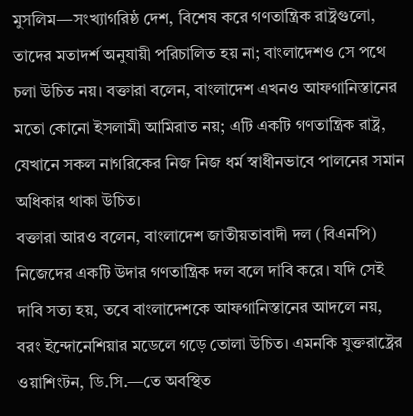মুসলিম—সংখ্যাগরিষ্ঠ দেশ, বিশেষ করে গণতান্ত্রিক রাষ্ট্রগুলো, তাদের মতাদর্শ অনুযায়ী পরিচালিত হয় না; বাংলাদেশও সে পথে চলা উচিত নয়। বক্তারা বলেন, বাংলাদেশ এখনও আফগানিস্তানের মতো কোনো ইসলামী আমিরাত নয়; এটি একটি গণতান্ত্রিক রাষ্ট্র, যেখানে সকল নাগরিকের নিজ নিজ ধর্ম স্বাধীনভাবে পালনের সমান অধিকার থাকা উচিত।
বক্তারা আরও বলেন, বাংলাদেশ জাতীয়তাবাদী দল (বিএনপি) নিজেদের একটি উদার গণতান্ত্রিক দল বলে দাবি করে। যদি সেই দাবি সত্য হয়, তবে বাংলাদেশকে আফগানিস্তানের আদলে নয়, বরং ইন্দোনেশিয়ার মডেলে গড়ে তোলা উচিত। এমনকি যুক্তরাষ্ট্রের ওয়াশিংটন, ডি.সি.—তে অবস্থিত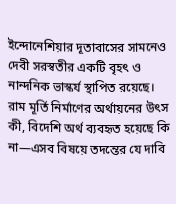ইন্দোনেশিয়ার দূতাবাসের সামনেও দেবী সরস্বতীর একটি বৃহৎ ও নান্দনিক ভাস্কর্য স্থাপিত রয়েছে।
রাম মূর্তি নির্মাণের অর্থায়নের উৎস কী, বিদেশি অর্থ ব্যবহৃত হয়েছে কি না—এসব বিষয়ে তদন্তের যে দাবি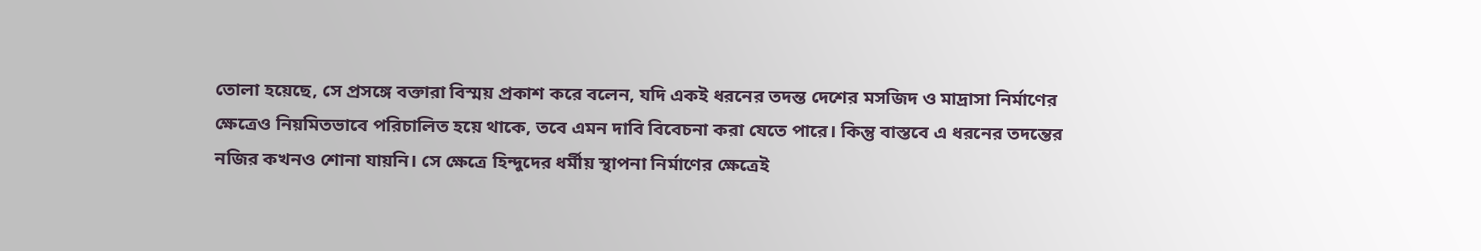তোলা হয়েছে, সে প্রসঙ্গে বক্তারা বিস্ময় প্রকাশ করে বলেন, যদি একই ধরনের তদন্ত দেশের মসজিদ ও মাদ্রাসা নির্মাণের ক্ষেত্রেও নিয়মিতভাবে পরিচালিত হয়ে থাকে, তবে এমন দাবি বিবেচনা করা যেতে পারে। কিন্তু বাস্তবে এ ধরনের তদন্তের নজির কখনও শোনা যায়নি। সে ক্ষেত্রে হিন্দুদের ধর্মীয় স্থাপনা নির্মাণের ক্ষেত্রেই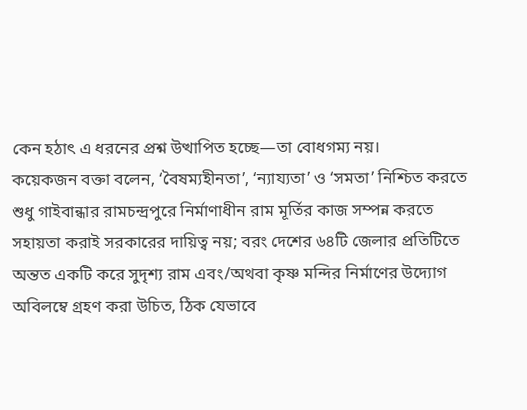কেন হঠাৎ এ ধরনের প্রশ্ন উত্থাপিত হচ্ছে—তা বোধগম্য নয়।
কয়েকজন বক্তা বলেন, ‘বৈষম্যহীনতা’, ‘ন্যায্যতা’ ও ‘সমতা’ নিশ্চিত করতে শুধু গাইবান্ধার রামচন্দ্রপুরে নির্মাণাধীন রাম মূর্তির কাজ সম্পন্ন করতে সহায়তা করাই সরকারের দায়িত্ব নয়; বরং দেশের ৬৪টি জেলার প্রতিটিতে অন্তত একটি করে সুদৃশ্য রাম এবং/অথবা কৃষ্ণ মন্দির নির্মাণের উদ্যোগ অবিলম্বে গ্রহণ করা উচিত, ঠিক যেভাবে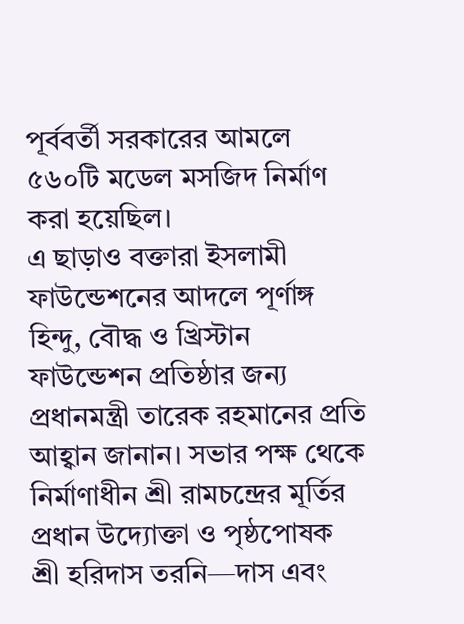পূর্ববর্তী সরকারের আমলে ৫৬০টি মডেল মসজিদ নির্মাণ করা হয়েছিল।
এ ছাড়াও বক্তারা ইসলামী ফাউন্ডেশনের আদলে পূর্ণাঙ্গ হিন্দু, বৌদ্ধ ও খ্রিস্টান ফাউন্ডেশন প্রতিষ্ঠার জন্য প্রধানমন্ত্রী তারেক রহমানের প্রতি আহ্বান জানান। সভার পক্ষ থেকে নির্মাণাধীন শ্রী রামচন্দ্রের মূর্তির প্রধান উদ্যোক্তা ও পৃষ্ঠপোষক শ্রী হরিদাস তরনি—দাস এবং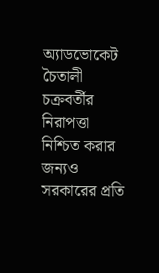অ্যাডভোকেট চৈতালী চক্রবর্তীর নিরাপত্তা নিশ্চিত করার জন্যও সরকারের প্রতি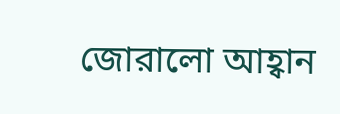জোরালো আহ্বান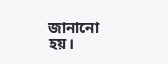জানানো হয়।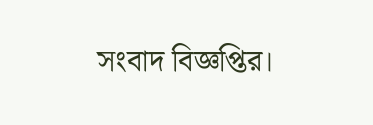সংবাদ বিজ্ঞপ্তির।